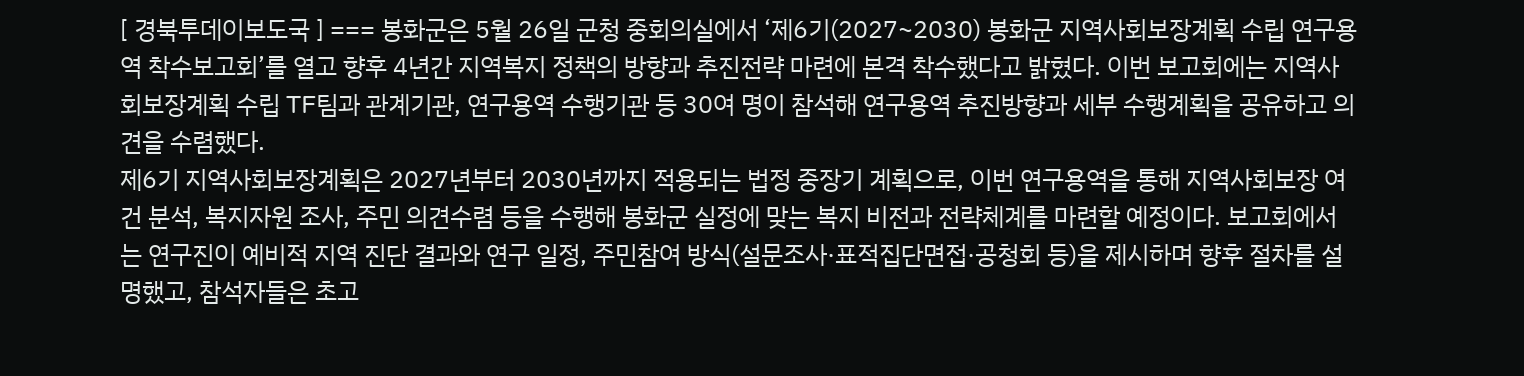[ 경북투데이보도국 ] === 봉화군은 5월 26일 군청 중회의실에서 ‘제6기(2027~2030) 봉화군 지역사회보장계획 수립 연구용역 착수보고회’를 열고 향후 4년간 지역복지 정책의 방향과 추진전략 마련에 본격 착수했다고 밝혔다. 이번 보고회에는 지역사회보장계획 수립 TF팀과 관계기관, 연구용역 수행기관 등 30여 명이 참석해 연구용역 추진방향과 세부 수행계획을 공유하고 의견을 수렴했다.
제6기 지역사회보장계획은 2027년부터 2030년까지 적용되는 법정 중장기 계획으로, 이번 연구용역을 통해 지역사회보장 여건 분석, 복지자원 조사, 주민 의견수렴 등을 수행해 봉화군 실정에 맞는 복지 비전과 전략체계를 마련할 예정이다. 보고회에서는 연구진이 예비적 지역 진단 결과와 연구 일정, 주민참여 방식(설문조사·표적집단면접·공청회 등)을 제시하며 향후 절차를 설명했고, 참석자들은 초고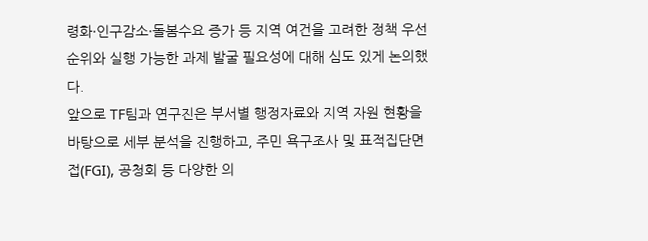령화·인구감소·돌봄수요 증가 등 지역 여건을 고려한 정책 우선순위와 실행 가능한 과제 발굴 필요성에 대해 심도 있게 논의했다.
앞으로 TF팀과 연구진은 부서별 행정자료와 지역 자원 현황을 바탕으로 세부 분석을 진행하고, 주민 욕구조사 및 표적집단면접(FGI), 공청회 등 다양한 의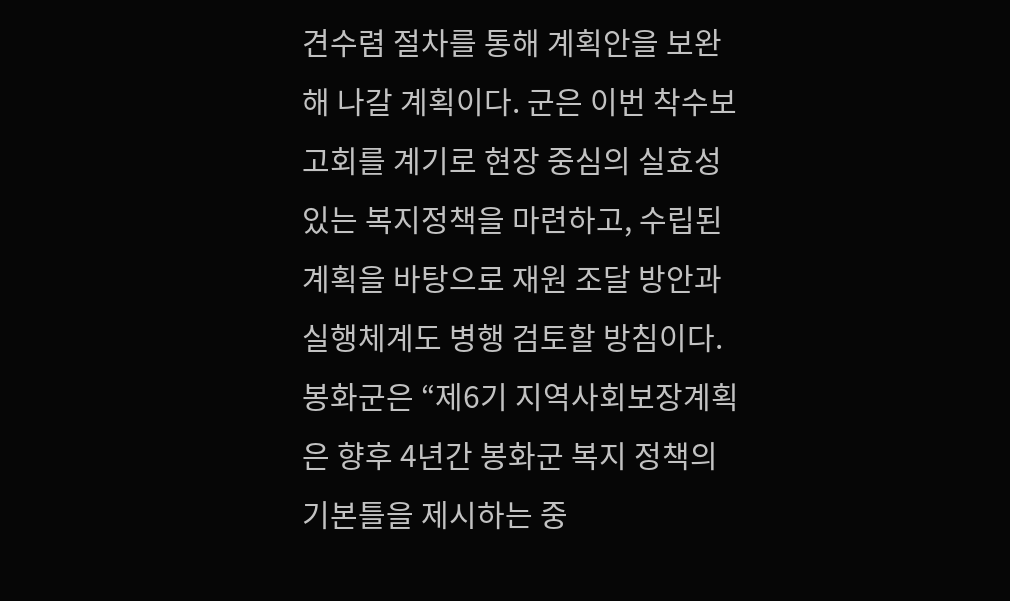견수렴 절차를 통해 계획안을 보완해 나갈 계획이다. 군은 이번 착수보고회를 계기로 현장 중심의 실효성 있는 복지정책을 마련하고, 수립된 계획을 바탕으로 재원 조달 방안과 실행체계도 병행 검토할 방침이다.
봉화군은 “제6기 지역사회보장계획은 향후 4년간 봉화군 복지 정책의 기본틀을 제시하는 중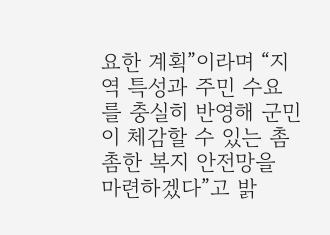요한 계획”이라며 “지역 특성과 주민 수요를 충실히 반영해 군민이 체감할 수 있는 촘촘한 복지 안전망을 마련하겠다”고 밝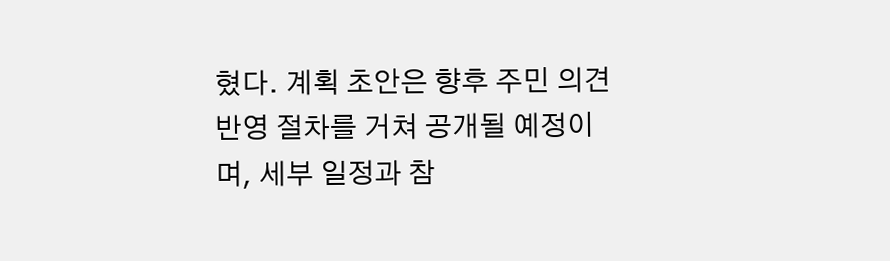혔다. 계획 초안은 향후 주민 의견 반영 절차를 거쳐 공개될 예정이며, 세부 일정과 참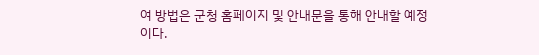여 방법은 군청 홈페이지 및 안내문을 통해 안내할 예정이다.